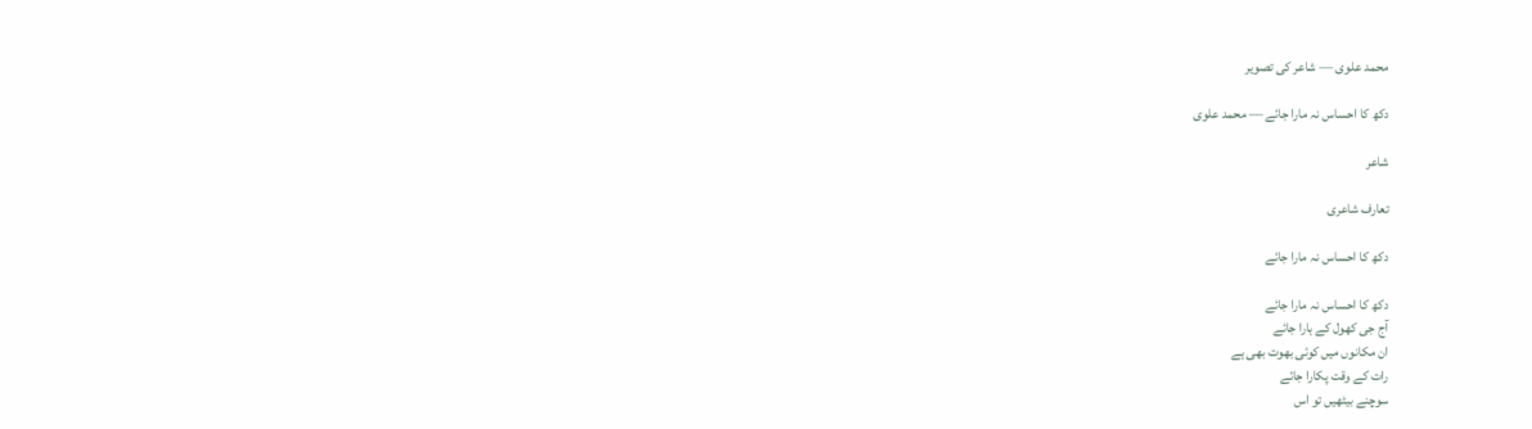محمد علوی — شاعر کی تصویر

دکھ کا احساس نہ مارا جائے — محمد علوی

شاعر

تعارف شاعری

دکھ کا احساس نہ مارا جائے

دکھ کا احساس نہ مارا جائے
آج جی کھول کے ہارا جائے
ان مکانوں میں کوئی بھوت بھی ہے
رات کے وقت پکارا جائے
سوچنے بیٹھیں تو اس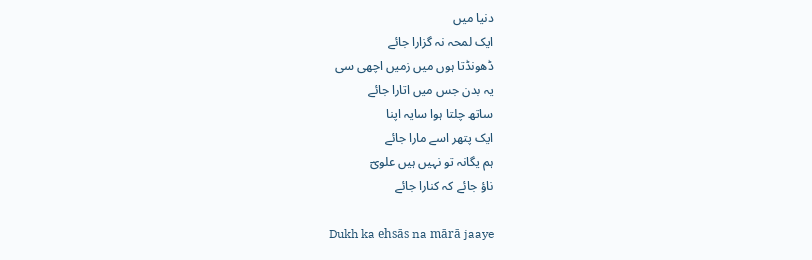دنیا میں
ایک لمحہ نہ گزارا جائے
ڈھونڈتا ہوں میں زمیں اچھی سی
یہ بدن جس میں اتارا جائے
ساتھ چلتا ہوا سایہ اپنا
ایک پتھر اسے مارا جائے
ہم یگانہ تو نہیں ہیں علویؔ
ناؤ جائے کہ کنارا جائے

Dukh ka ehsās na mārā jaaye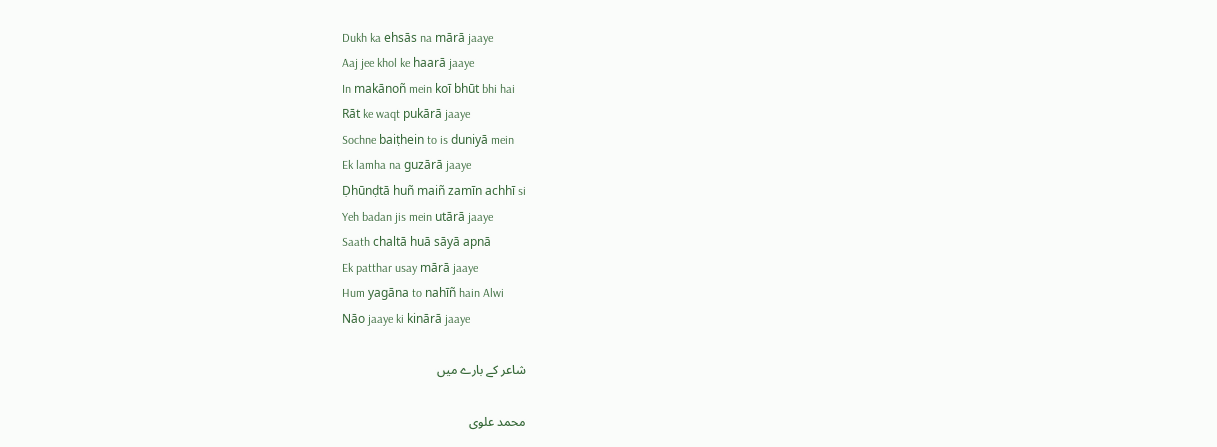Dukh ka ehsās na mārā jaaye
Aaj jee khol ke haarā jaaye
In makānoñ mein koī bhūt bhi hai
Rāt ke waqt pukārā jaaye
Sochne baiṭhein to is duniyā mein
Ek lamha na guzārā jaaye
Ḍhūnḍtā huñ maiñ zamīn achhī si
Yeh badan jis mein utārā jaaye
Saath chaltā huā sāyā apnā
Ek patthar usay mārā jaaye
Hum yagāna to nahīñ hain Alwi
Nāo jaaye ki kinārā jaaye

شاعر کے بارے میں

محمد علوی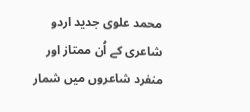محمد علوی جدید اردو شاعری کے اُن ممتاز اور منفرد شاعروں میں شمار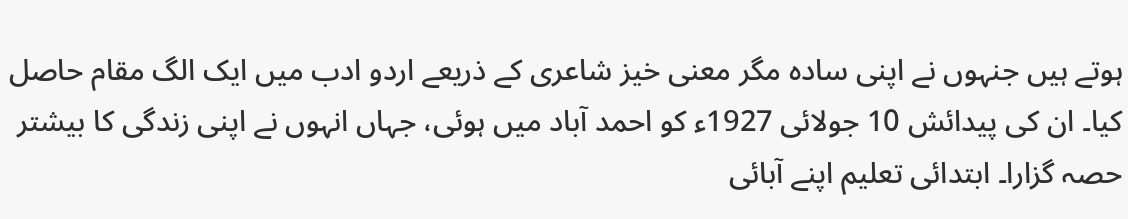ہوتے ہیں جنہوں نے اپنی سادہ مگر معنی خیز شاعری کے ذریعے اردو ادب میں ایک الگ مقام حاصل کیا۔ ان کی پیدائش 10 جولائی 1927ء کو احمد آباد میں ہوئی، جہاں انہوں نے اپنی زندگی کا بیشتر حصہ گزارا۔ ابتدائی تعلیم اپنے آبائی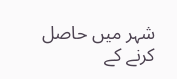شہر میں حاصل کرنے کے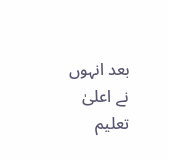بعد انہوں نے اعلیٰ تعلیم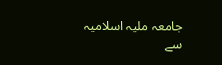جامعہ ملیہ اسلامیہ سے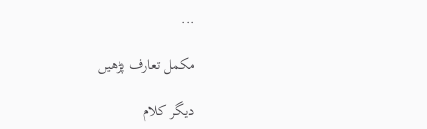...

مکمل تعارف پڑھیں

دیگر کلام